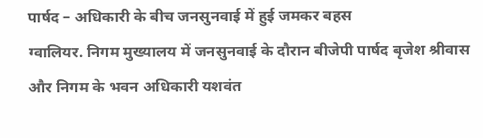पार्षद – अधिकारी के बीच जनसुनवाई में हुई जमकर बहस
ग्वालियर. निगम मुख्यालय में जनसुनवाई के दौरान बीजेपी पार्षद बृजेश श्रीवास और निगम के भवन अधिकारी यशवंत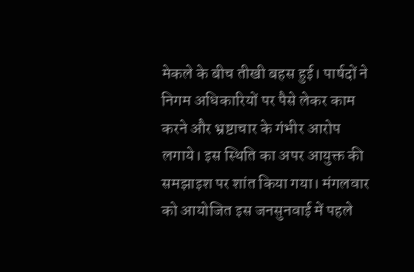मेकले के बीच तीखी बहस हुई। पार्षदों ने निगम अधिकारियों पर पैसे लेकर काम करने और भ्रष्टाचार के गंभीर आरोप लगाये। इस स्थिति का अपर आयुक्त की समझाइश पर शांत किया गया। मंगलवार को आयोजित इस जनसुनवाई में पहले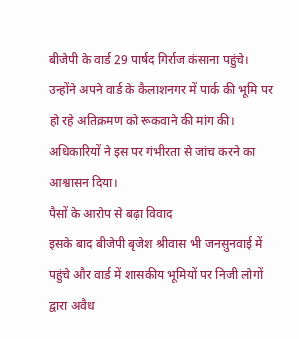बीजेपी के वार्ड 29 पार्षद गिर्राज कंसाना पहुंचे। उन्होंने अपने वार्ड के कैलाशनगर में पार्क की भूमि पर हो रहे अतिक्रमण को रूकवाने की मांग की। अधिकारियों ने इस पर गंभीरता से जांच करने का आश्वासन दिया।
पैसों के आरोप से बढ़ा विवाद
इसके बाद बीजेपी बृजेश श्रीवास भी जनसुनवाई में पहुंचे और वार्ड में शासकीय भूमियों पर निजी लोगों द्वारा अवैध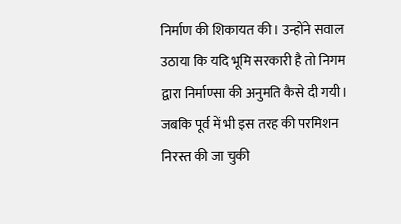निर्माण की शिकायत की। उन्होंने सवाल उठाया कि यदि भूमि सरकारी है तो निगम द्वारा निर्माण्सा की अनुमति कैसे दी गयी। जबकि पूर्व में भी इस तरह की परमिशन निरस्त की जा चुकी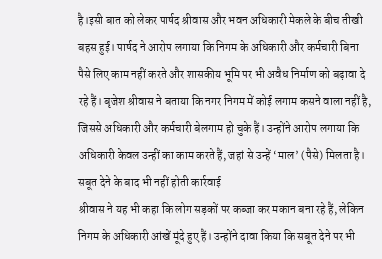है।इसी बात को लेकर पार्षद श्रीवास और भवन अधिकारी मेकले के बीच तीखी बहस हुई। पार्षद ने आरोप लगाया कि निगम के अधिकारी और कर्मचारी बिना पैसे लिए काम नहीं करते और शासकीय भूमि पर भी अवैध निर्माण को बढ़ावा दे रहे हैं। बृजेश श्रीवास ने बताया कि नगर निगम में कोई लगाम कसने वाला नहीं है, जिससे अधिकारी और कर्मचारी बेलगाम हो चुके हैं। उन्होंने आरोप लगाया कि अधिकारी केवल उन्हीं का काम करते हैं, जहां से उन्हें ‘माल’ (पैसे) मिलता है।
सबूत देने के बाद भी नहीं होती कार्रवाई
श्रीवास ने यह भी कहा कि लोग सड़कों पर कब्जा कर मकान बना रहे हैं, लेकिन निगम के अधिकारी आंखें मूंदे हुए हैं। उन्होंने दावा किया कि सबूत देने पर भी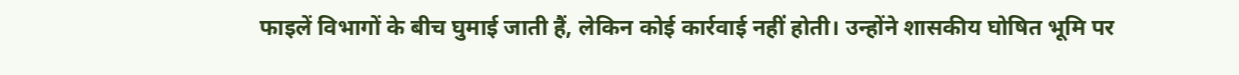फाइलें विभागों के बीच घुमाई जाती हैं, लेकिन कोई कार्रवाई नहीं होती। उन्होंने शासकीय घोषित भूमि पर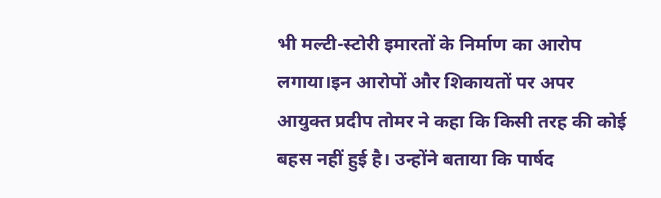भी मल्टी-स्टोरी इमारतों के निर्माण का आरोप लगाया।इन आरोपों और शिकायतों पर अपर आयुक्त प्रदीप तोमर ने कहा कि किसी तरह की कोई बहस नहीं हुई है। उन्होंने बताया कि पार्षद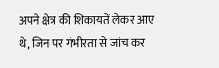अपने क्षेत्र की शिकायतें लेकर आए थे, जिन पर गंभीरता से जांच कर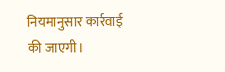नियमानुसार कार्रवाई की जाएगी।